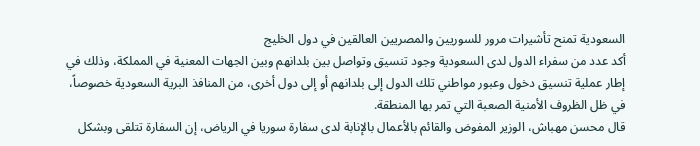السعودية تمنح تأشيرات مرور للسوريين والمصريين العالقين في دول الخليج
أكد عدد من سفراء الدول لدى السعودية وجود تنسيق وتواصل بين بلدانهم وبين الجهات المعنية في المملكة، وذلك في إطار عملية تنسيق دخول وعبور مواطني تلك الدول إلى بلدانهم أو إلى دول أخرى، من المنافذ البرية السعودية خصوصاً، في ظل الظروف الأمنية الصعبة التي تمر بها المنطقة.
قال محسن مهباش، الوزير المفوض والقائم بالأعمال بالإنابة لدى سفارة سوريا في الرياض، إن السفارة تتلقى وبشكل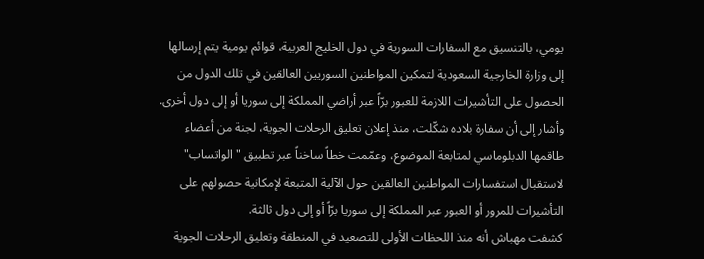يومي، بالتنسيق مع السفارات السورية في دول الخليج العربية، قوائم يومية يتم إرسالها إلى وزارة الخارجية السعودية لتمكين المواطنين السوريين العالقين في تلك الدول من الحصول على التأشيرات اللازمة للعبور برّاً عبر أراضي المملكة إلى سوريا أو إلى دول أخرى. وأشار إلى أن سفارة بلاده شكّلت، منذ إعلان تعليق الرحلات الجوية، لجنة من أعضاء طاقمها الدبلوماسي لمتابعة الموضوع، وعمّمت خطاً ساخناً عبر تطبيق "الواتساب" لاستقبال استفسارات المواطنين العالقين حول الآلية المتبعة لإمكانية حصولهم على التأشيرات للمرور أو العبور عبر المملكة إلى سوريا برّاً أو إلى دول ثالثة.
كشفت مهباش أنه منذ اللحظات الأولى للتصعيد في المنطقة وتعليق الرحلات الجوية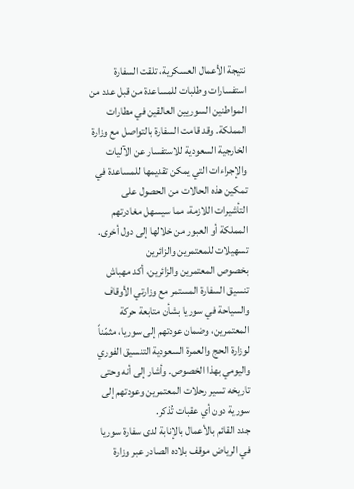نتيجة الأعمال العسكرية، تلقت السفارة استفسارات وطلبات للمساعدة من قبل عدد من المواطنين السوريين العالقين في مطارات المملكة. وقد قامت السفارة بالتواصل مع وزارة الخارجية السعودية للاستفسار عن الآليات والإجراءات التي يمكن تقديمها للمساعدة في تمكين هذه الحالات من الحصول على التأشيرات اللازمة، مما سيسهل مغادرتهم المملكة أو العبور من خلالها إلى دول أخرى.
تسهيلات للمعتمرين والزائرين
بخصوص المعتمرين والزائرين، أكد مهباش تنسيق السفارة المستمر مع وزارتي الأوقاف والسياحة في سوريا بشأن متابعة حركة المعتمرين، وضمان عودتهم إلى سوريا، مثمّناً لوزارة الحج والعمرة السعودية التنسيق الفوري واليومي بهذا الخصوص. وأشار إلى أنه وحتى تاريخه تسير رحلات المعتمرين وعودتهم إلى سورية دون أي عقبات تُذكر.
جدد القائم بالأعمال بالإنابة لدى سفارة سوريا في الرياض موقف بلاده الصادر عبر وزارة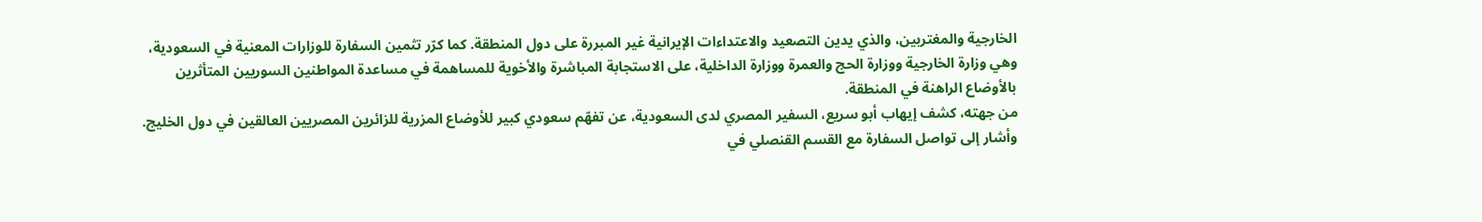الخارجية والمغتربين، والذي يدين التصعيد والاعتداءات الإيرانية غير المبررة على دول المنطقة. كما كرّر تثمين السفارة للوزارات المعنية في السعودية، وهي وزارة الخارجية ووزارة الحج والعمرة ووزارة الداخلية، على الاستجابة المباشرة والأخوية للمساهمة في مساعدة المواطنين السوريين المتأثرين بالأوضاع الراهنة في المنطقة.
من جهته، كشف إيهاب أبو سريع، السفير المصري لدى السعودية، عن تفهّم سعودي كبير للأوضاع المزرية للزائرين المصريين العالقين في دول الخليج. وأشار إلى تواصل السفارة مع القسم القنصلي في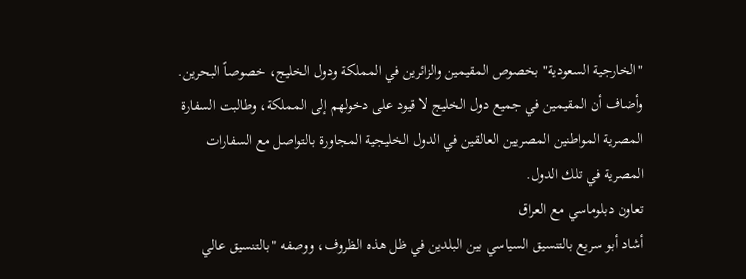"الخارجية السعودية" بخصوص المقيمين والزائرين في المملكة ودول الخليج، خصوصاً البحرين. وأضاف أن المقيمين في جميع دول الخليج لا قيود على دخولهم إلى المملكة، وطالبت السفارة المصرية المواطنين المصريين العالقين في الدول الخليجية المجاورة بالتواصل مع السفارات المصرية في تلك الدول.
تعاون دبلوماسي مع العراق
أشاد أبو سريع بالتنسيق السياسي بين البلدين في ظل هذه الظروف، ووصفه "بالتنسيق عالي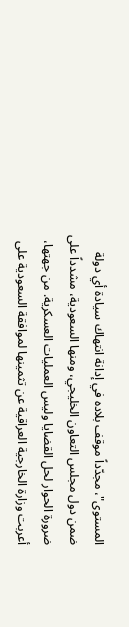المستوى"، مجدّداً موقف بلاده في إدانة انتهاك سيادة أي دولة ضمن دول مجلس التعاون الخليجي، ومنها السعودية، مشدداً على ضرورة الحوار لحل القضايا وليس العمليات العسكرية. من جهتها، أعربت وزارة الخارجية العراقية عن تثمينها لموافقة السعودية على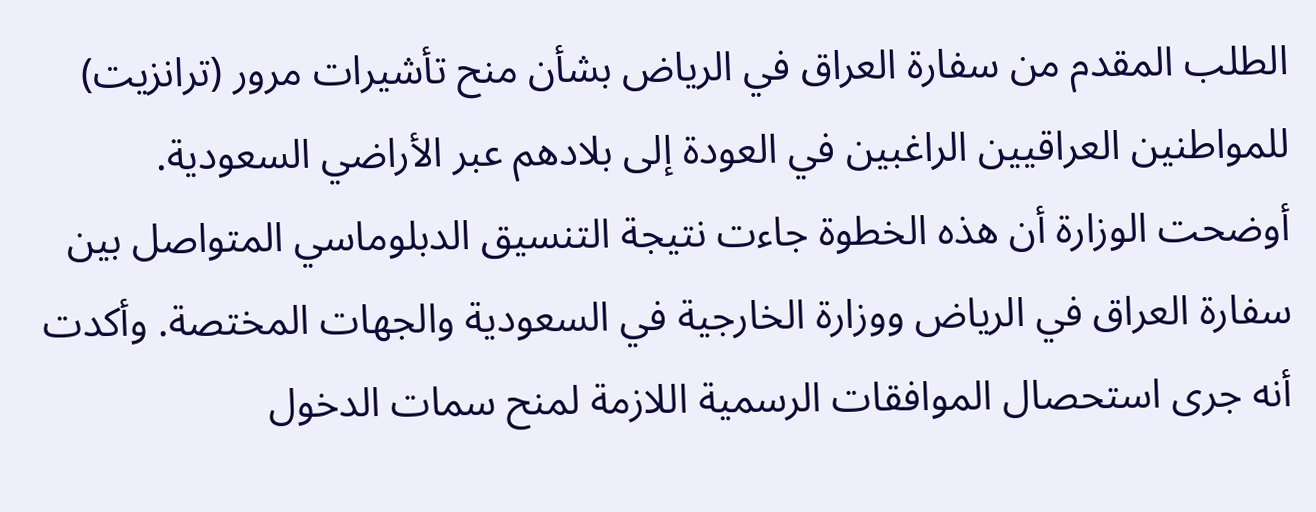الطلب المقدم من سفارة العراق في الرياض بشأن منح تأشيرات مرور (ترانزيت) للمواطنين العراقيين الراغبين في العودة إلى بلادهم عبر الأراضي السعودية.
أوضحت الوزارة أن هذه الخطوة جاءت نتيجة التنسيق الدبلوماسي المتواصل بين سفارة العراق في الرياض ووزارة الخارجية في السعودية والجهات المختصة. وأكدت أنه جرى استحصال الموافقات الرسمية اللازمة لمنح سمات الدخول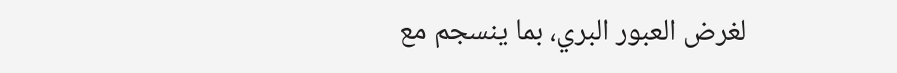لغرض العبور البري، بما ينسجم مع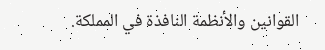القوانين والأنظمة النافذة في المملكة.